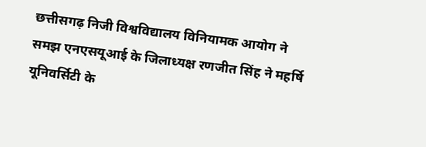छत्तीसगढ़ निजी विश्वविद्यालय विनियामक आयोग ने समझ एनएसयूआई के जिलाध्यक्ष रणजीत सिंह ने महर्षि यूनिवर्सिटी के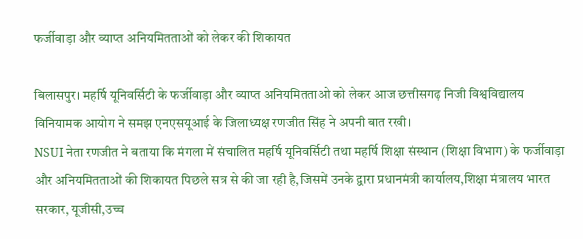फर्जीवाड़ा और व्याप्त अनियमितताओं को लेकर की शिकायत

बिलासपुर। महर्षि यूनिवर्सिटी के फर्जीवाड़ा और व्याप्त अनियमितताओ को लेकर आज छत्तीसगढ़ निजी विश्वविद्यालय विनियामक आयोग ने समझ एनएसयूआई के जिलाध्यक्ष रणजीत सिंह ने अपनी बात रखी।
NSUI नेता रणजीत ने बताया कि मंगला में संचालित महर्षि यूनिवर्सिटी तथा महर्षि शिक्षा संस्थान (शिक्षा विभाग) के फर्जीवाड़ा और अनियमितताओं की शिकायत पिछले सत्र से की जा रही है,जिसमें उनके द्वारा प्रधानमंत्री कार्यालय,शिक्षा मंत्रालय भारत सरकार, यूजीसी,उच्च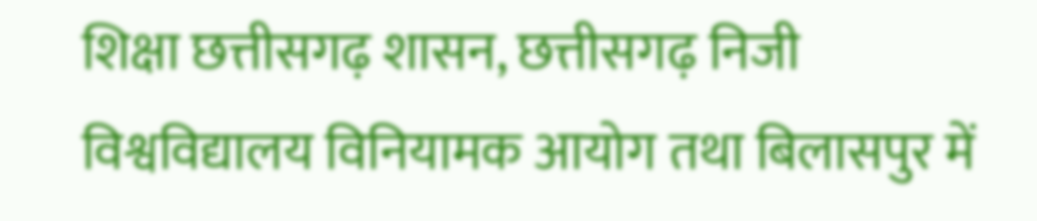शिक्षा छत्तीसगढ़ शासन, छत्तीसगढ़ निजी विश्वविद्यालय विनियामक आयोग तथा बिलासपुर में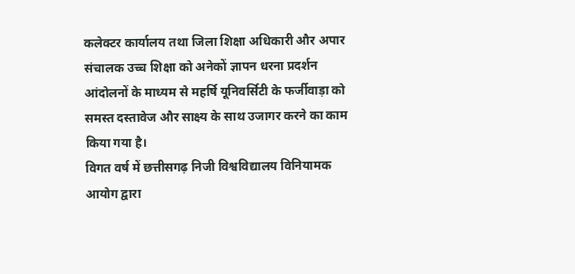कलेक्टर कार्यालय तथा जिला शिक्षा अधिकारी और अपार संचालक उच्च शिक्षा को अनेकों ज्ञापन धरना प्रदर्शन आंदोलनों के माध्यम से महर्षि यूनिवर्सिटी के फर्जीवाड़ा को समस्त दस्तावेज और साक्ष्य के साथ उजागर करने का काम किया गया है।
विगत वर्ष में छत्तीसगढ़ निजी विश्वविद्यालय विनियामक आयोग द्वारा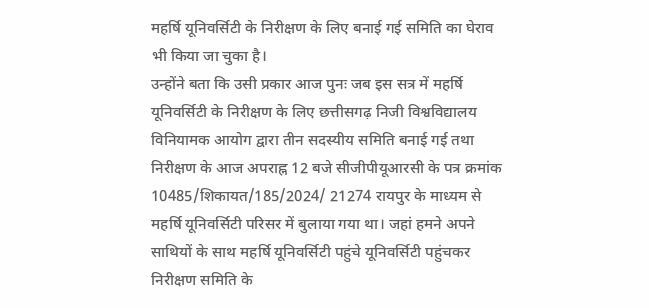महर्षि यूनिवर्सिटी के निरीक्षण के लिए बनाई गई समिति का घेराव भी किया जा चुका है।
उन्होंने बता कि उसी प्रकार आज पुनः जब इस सत्र में महर्षि यूनिवर्सिटी के निरीक्षण के लिए छत्तीसगढ़ निजी विश्वविद्यालय विनियामक आयोग द्वारा तीन सदस्यीय समिति बनाई गई तथा निरीक्षण के आज अपराह्न 12 बजे सीजीपीयूआरसी के पत्र क्रमांक 10485/शिकायत/185/2024/ 21274 रायपुर के माध्यम से महर्षि यूनिवर्सिटी परिसर में बुलाया गया था। जहां हमने अपने साथियों के साथ महर्षि यूनिवर्सिटी पहुंचे यूनिवर्सिटी पहुंचकर निरीक्षण समिति के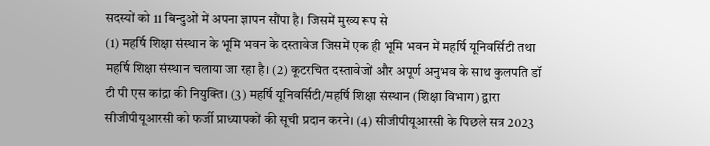सदस्यों को 11 बिन्दुओं में अपना ज्ञापन सौंपा है। जिसमें मुख्य रूप से
(1) महर्षि शिक्षा संस्थान के भूमि भवन के दस्तावेज जिसमें एक ही भूमि भवन में महर्षि यूनिवर्सिटी तथा महर्षि शिक्षा संस्थान चलाया जा रहा है। (2) कूटरचित दस्तावेजों और अपूर्ण अनुभव के साथ कुलपति डॉ टी पी एस कांद्रा की नियुक्ति। (3) महर्षि यूनिवर्सिटी/महर्षि शिक्षा संस्थान (शिक्षा विभाग) द्वारा सीजीपीयूआरसी को फर्जी प्राध्यापकों की सूची प्रदान करने। (4) सीजीपीयूआरसी के पिछले सत्र 2023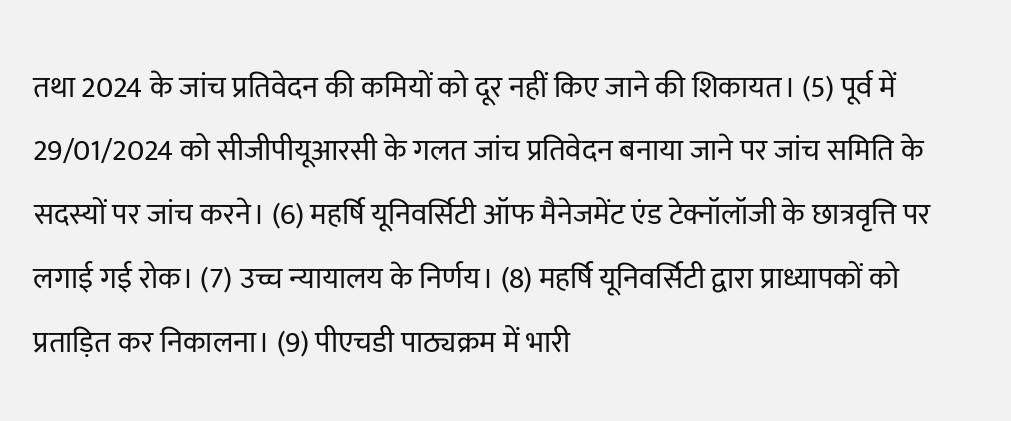तथा 2024 के जांच प्रतिवेदन की कमियों को दूर नहीं किए जाने की शिकायत। (5) पूर्व में 29/01/2024 को सीजीपीयूआरसी के गलत जांच प्रतिवेदन बनाया जाने पर जांच समिति के सदस्यों पर जांच करने। (6) महर्षि यूनिवर्सिटी ऑफ मैनेजमेंट एंड टेक्नॉलॉजी के छात्रवृत्ति पर लगाई गई रोक। (7) उच्च न्यायालय के निर्णय। (8) महर्षि यूनिवर्सिटी द्वारा प्राध्यापकों को प्रताड़ित कर निकालना। (9) पीएचडी पाठ्यक्रम में भारी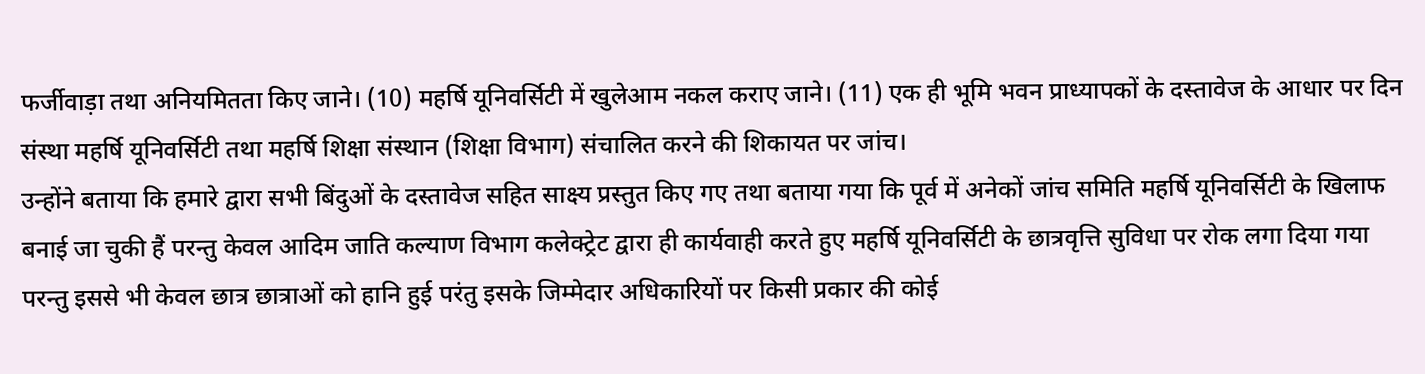फर्जीवाड़ा तथा अनियमितता किए जाने। (10) महर्षि यूनिवर्सिटी में खुलेआम नकल कराए जाने। (11) एक ही भूमि भवन प्राध्यापकों के दस्तावेज के आधार पर दिन संस्था महर्षि यूनिवर्सिटी तथा महर्षि शिक्षा संस्थान (शिक्षा विभाग) संचालित करने की शिकायत पर जांच।
उन्होंने बताया कि हमारे द्वारा सभी बिंदुओं के दस्तावेज सहित साक्ष्य प्रस्तुत किए गए तथा बताया गया कि पूर्व में अनेकों जांच समिति महर्षि यूनिवर्सिटी के खिलाफ बनाई जा चुकी हैं परन्तु केवल आदिम जाति कल्याण विभाग कलेक्ट्रेट द्वारा ही कार्यवाही करते हुए महर्षि यूनिवर्सिटी के छात्रवृत्ति सुविधा पर रोक लगा दिया गया परन्तु इससे भी केवल छात्र छात्राओं को हानि हुई परंतु इसके जिम्मेदार अधिकारियों पर किसी प्रकार की कोई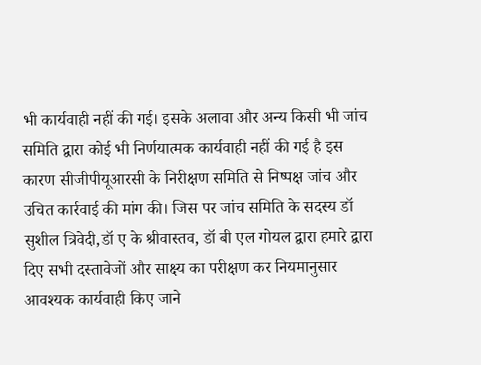भी कार्यवाही नहीं की गई। इसके अलावा और अन्य किसी भी जांच समिति द्वारा कोई भी निर्णयात्मक कार्यवाही नहीं की गई है इस कारण सीजीपीयूआरसी के निरीक्षण समिति से निष्पक्ष जांच और उचित कार्रवाई की मांग की। जिस पर जांच समिति के सदस्य डॉ सुशील त्रिवेदी,डॉ ए के श्रीवास्तव, डॉ बी एल गोयल द्वारा हमारे द्वारा दिए सभी दस्तावेजों और साक्ष्य का परीक्षण कर नियमानुसार आवश्यक कार्यवाही किए जाने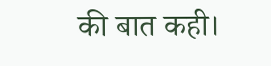की बात कही।